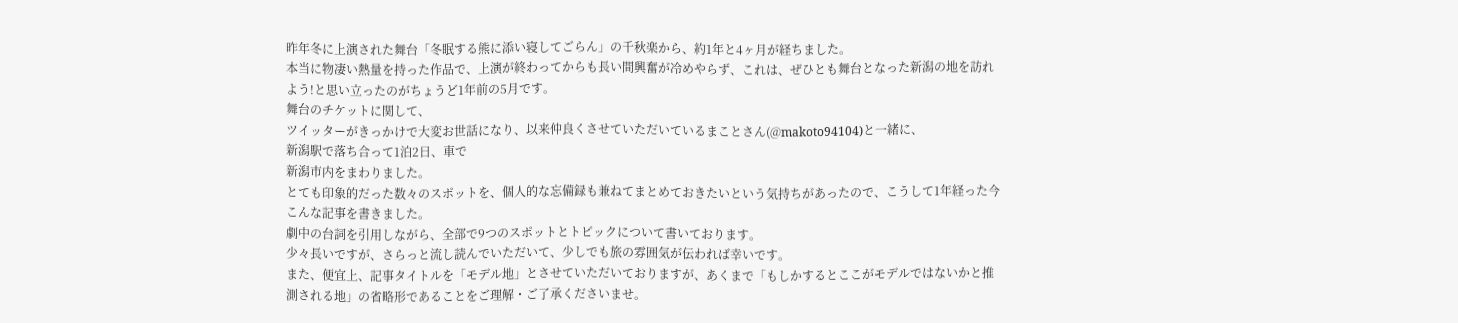昨年冬に上演された舞台「冬眠する熊に添い寝してごらん」の千秋楽から、約1年と4ヶ月が経ちました。
本当に物凄い熱量を持った作品で、上演が終わってからも長い間興奮が冷めやらず、これは、ぜひとも舞台となった新潟の地を訪れよう!と思い立ったのがちょうど1年前の5月です。
舞台のチケットに関して、
ツイッターがきっかけで大変お世話になり、以来仲良くさせていただいているまことさん(@makoto94104)と一緒に、
新潟駅で落ち合って1泊2日、車で
新潟市内をまわりました。
とても印象的だった数々のスポットを、個人的な忘備録も兼ねてまとめておきたいという気持ちがあったので、こうして1年経った今こんな記事を書きました。
劇中の台詞を引用しながら、全部で9つのスポットとトピックについて書いております。
少々長いですが、さらっと流し読んでいただいて、少しでも旅の雰囲気が伝われば幸いです。
また、便宜上、記事タイトルを「モデル地」とさせていただいておりますが、あくまで「もしかするとここがモデルではないかと推測される地」の省略形であることをご理解・ご了承くださいませ。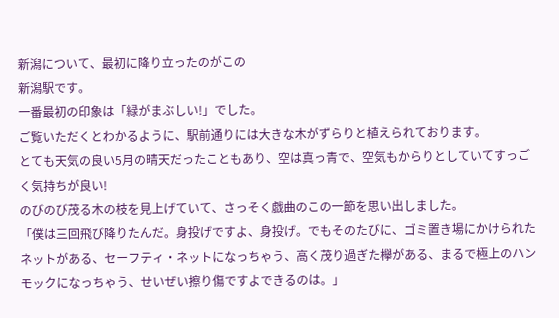新潟について、最初に降り立ったのがこの
新潟駅です。
一番最初の印象は「緑がまぶしい!」でした。
ご覧いただくとわかるように、駅前通りには大きな木がずらりと植えられております。
とても天気の良い5月の晴天だったこともあり、空は真っ青で、空気もからりとしていてすっごく気持ちが良い!
のびのび茂る木の枝を見上げていて、さっそく戯曲のこの一節を思い出しました。
「僕は三回飛び降りたんだ。身投げですよ、身投げ。でもそのたびに、ゴミ置き場にかけられたネットがある、セーフティ・ネットになっちゃう、高く茂り過ぎた欅がある、まるで極上のハンモックになっちゃう、せいぜい擦り傷ですよできるのは。」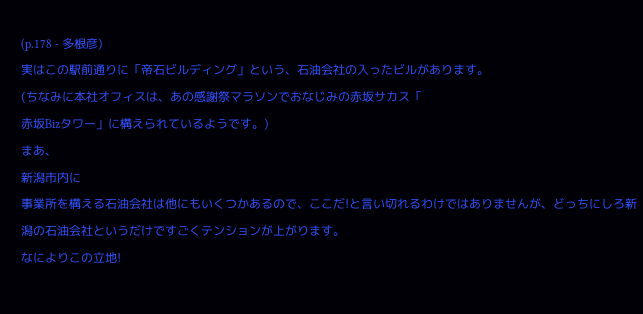(p.178 - 多根彦)
実はこの駅前通りに「帝石ビルディング」という、石油会社の入ったビルがあります。
(ちなみに本社オフィスは、あの感謝祭マラソンでおなじみの赤坂サカス「
赤坂Bizタワー」に構えられているようです。)
まあ、
新潟市内に
事業所を構える石油会社は他にもいくつかあるので、ここだ!と言い切れるわけではありませんが、どっちにしろ新潟の石油会社というだけですごくテンションが上がります。
なによりこの立地!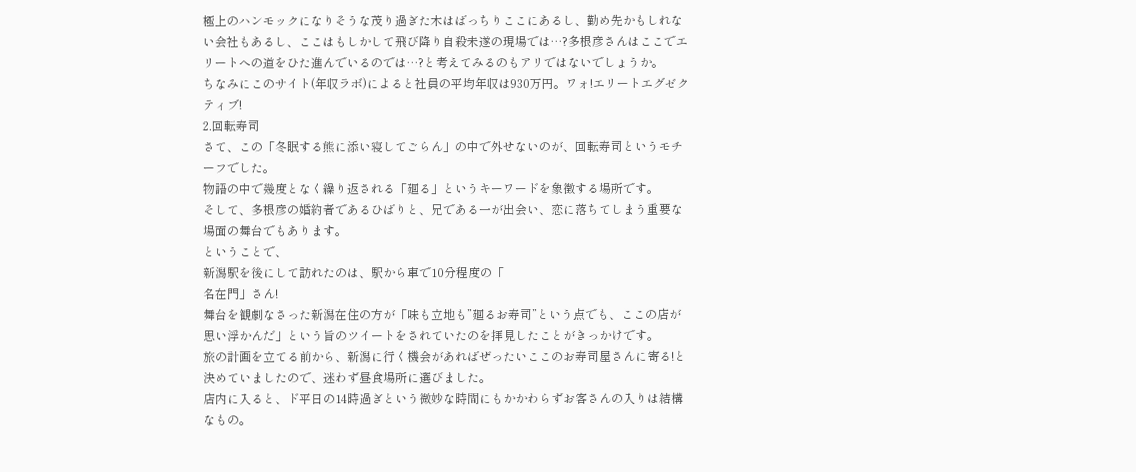極上のハンモックになりそうな茂り過ぎた木はばっちりここにあるし、勤め先かもしれない会社もあるし、ここはもしかして飛び降り自殺未遂の現場では…?多根彦さんはここでエリートへの道をひた進んでいるのでは…?と考えてみるのもアリではないでしょうか。
ちなみにこのサイト(年収ラボ)によると社員の平均年収は930万円。ワォ!エリートエグゼクティブ!
2.回転寿司
さて、この「冬眠する熊に添い寝してごらん」の中で外せないのが、回転寿司というモチーフでした。
物語の中で幾度となく繰り返される「廻る」というキーワードを象徴する場所です。
そして、多根彦の婚約者であるひばりと、兄である一が出会い、恋に落ちてしまう重要な場面の舞台でもあります。
ということで、
新潟駅を後にして訪れたのは、駅から車で10分程度の「
名在門」さん!
舞台を観劇なさった新潟在住の方が「味も立地も”廻るお寿司”という点でも、ここの店が思い浮かんだ」という旨のツイートをされていたのを拝見したことがきっかけです。
旅の計画を立てる前から、新潟に行く機会があればぜったいここのお寿司屋さんに寄る!と決めていましたので、迷わず昼食場所に選びました。
店内に入ると、ド平日の14時過ぎという微妙な時間にもかかわらずお客さんの入りは結構なもの。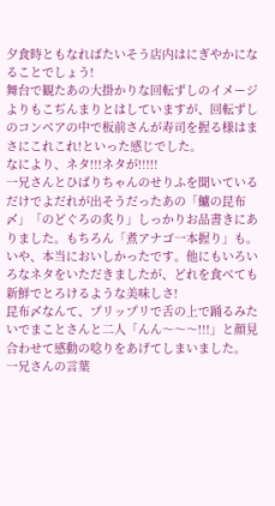夕食時ともなればたいそう店内はにぎやかになることでしょう!
舞台で観たあの大掛かりな回転ずしのイメージよりもこぢんまりとはしていますが、回転ずしのコンベアの中で板前さんが寿司を握る様はまさにこれこれ!といった感じでした。
なにより、ネタ!!!ネタが!!!!!
一兄さんとひばりちゃんのせりふを聞いているだけでよだれが出そうだったあの「鱸の昆布〆」「のどぐろの炙り」しっかりお品書きにありました。もちろん「煮アナゴ一本握り」も。
いや、本当においしかったです。他にもいろいろなネタをいただきましたが、どれを食べても新鮮でとろけるような美味しさ!
昆布〆なんて、プリップリで舌の上で踊るみたいでまことさんと二人「んん〜〜〜!!!」と顔見合わせて感動の唸りをあげてしまいました。
一兄さんの言葉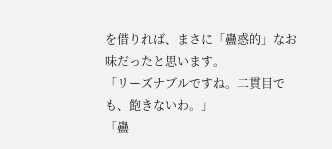を借りれば、まさに「蠱惑的」なお味だったと思います。
「リーズナブルですね。二貫目でも、飽きないわ。」
「蠱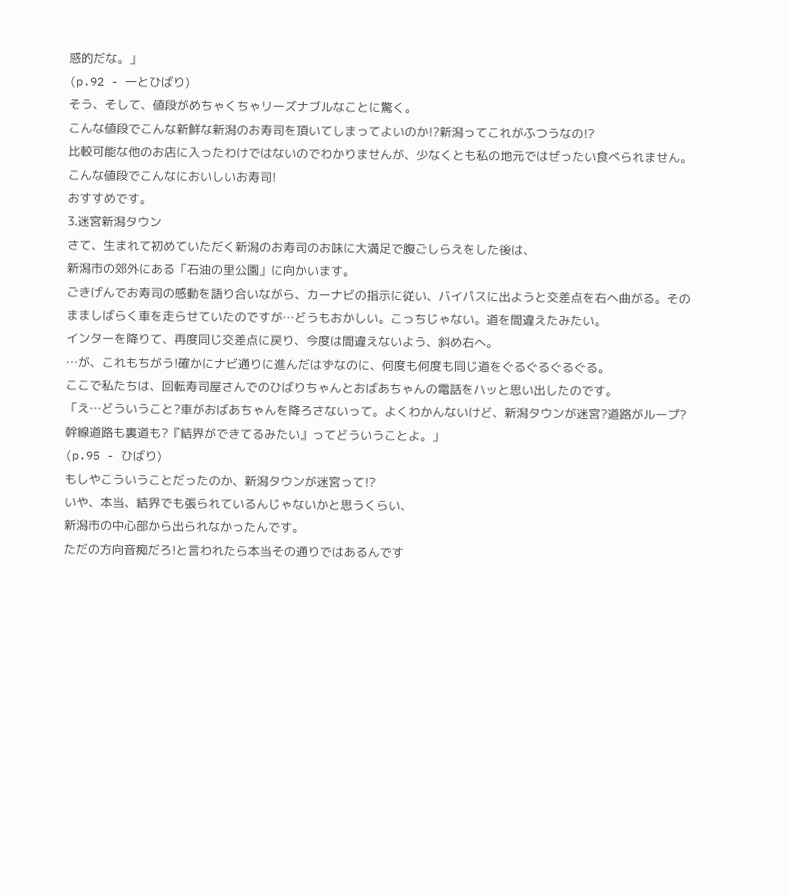惑的だな。」
(p.92 - 一とひばり)
そう、そして、値段がめちゃくちゃリーズナブルなことに驚く。
こんな値段でこんな新鮮な新潟のお寿司を頂いてしまってよいのか!?新潟ってこれがふつうなの!?
比較可能な他のお店に入ったわけではないのでわかりませんが、少なくとも私の地元ではぜったい食べられません。こんな値段でこんなにおいしいお寿司!
おすすめです。
3.迷宮新潟タウン
さて、生まれて初めていただく新潟のお寿司のお味に大満足で腹ごしらえをした後は、
新潟市の郊外にある「石油の里公園」に向かいます。
ごきげんでお寿司の感動を語り合いながら、カーナビの指示に従い、バイパスに出ようと交差点を右へ曲がる。そのまましばらく車を走らせていたのですが…どうもおかしい。こっちじゃない。道を間違えたみたい。
インターを降りて、再度同じ交差点に戻り、今度は間違えないよう、斜め右へ。
…が、これもちがう!確かにナビ通りに進んだはずなのに、何度も何度も同じ道をぐるぐるぐるぐる。
ここで私たちは、回転寿司屋さんでのひばりちゃんとおばあちゃんの電話をハッと思い出したのです。
「え…どういうこと?車がおばあちゃんを降ろさないって。よくわかんないけど、新潟タウンが迷宮?道路がループ?幹線道路も裏道も?『結界ができてるみたい』ってどういうことよ。」
(p.95 - ひばり)
もしやこういうことだったのか、新潟タウンが迷宮って!?
いや、本当、結界でも張られているんじゃないかと思うくらい、
新潟市の中心部から出られなかったんです。
ただの方向音痴だろ!と言われたら本当その通りではあるんです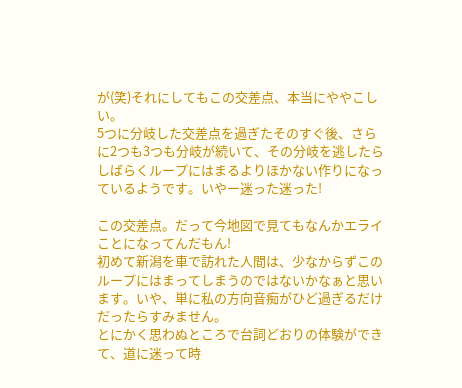が(笑)それにしてもこの交差点、本当にややこしい。
5つに分岐した交差点を過ぎたそのすぐ後、さらに2つも3つも分岐が続いて、その分岐を逃したらしばらくループにはまるよりほかない作りになっているようです。いやー迷った迷った!

この交差点。だって今地図で見てもなんかエライことになってんだもん!
初めて新潟を車で訪れた人間は、少なからずこのループにはまってしまうのではないかなぁと思います。いや、単に私の方向音痴がひど過ぎるだけだったらすみません。
とにかく思わぬところで台詞どおりの体験ができて、道に迷って時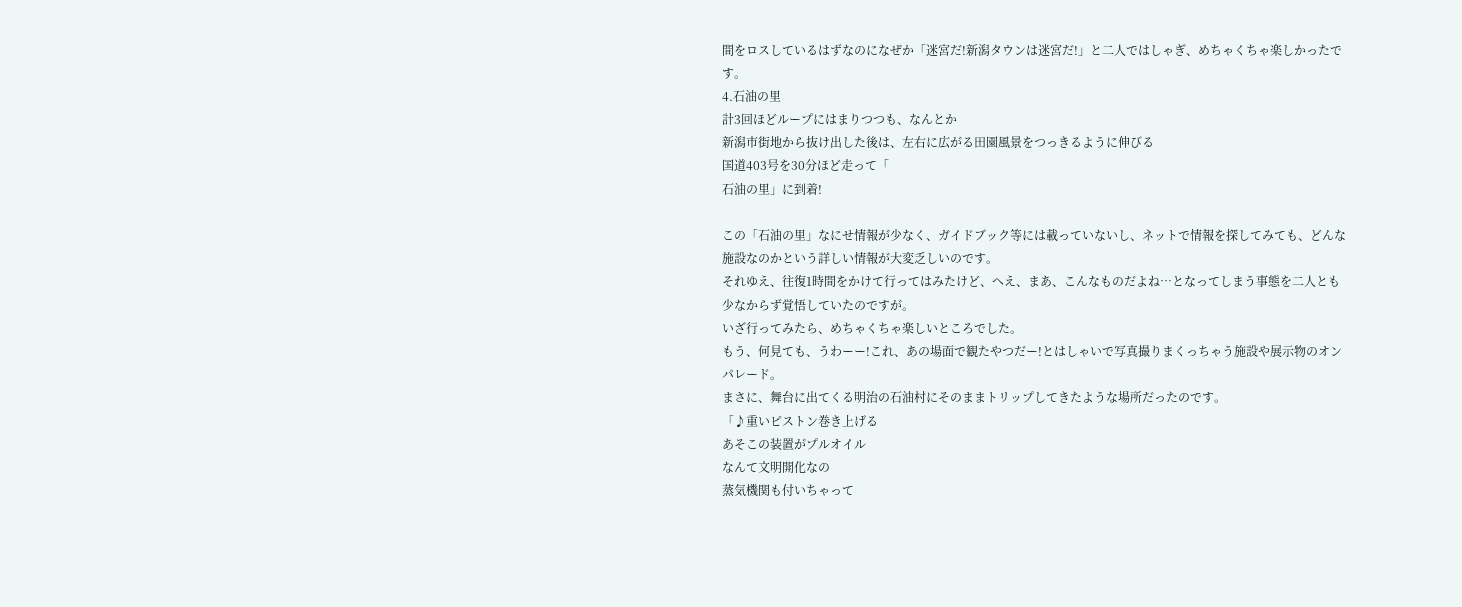間をロスしているはずなのになぜか「迷宮だ!新潟タウンは迷宮だ!」と二人ではしゃぎ、めちゃくちゃ楽しかったです。
4.石油の里
計3回ほどループにはまりつつも、なんとか
新潟市街地から抜け出した後は、左右に広がる田園風景をつっきるように伸びる
国道403号を30分ほど走って「
石油の里」に到着!

この「石油の里」なにせ情報が少なく、ガイドブック等には載っていないし、ネットで情報を探してみても、どんな施設なのかという詳しい情報が大変乏しいのです。
それゆえ、往復1時間をかけて行ってはみたけど、へえ、まあ、こんなものだよね…となってしまう事態を二人とも少なからず覚悟していたのですが。
いざ行ってみたら、めちゃくちゃ楽しいところでした。
もう、何見ても、うわーー!これ、あの場面で観たやつだー!とはしゃいで写真撮りまくっちゃう施設や展示物のオンパレード。
まさに、舞台に出てくる明治の石油村にそのままトリップしてきたような場所だったのです。
「♪重いピストン巻き上げる
あそこの装置がプルオイル
なんて文明開化なの
蒸気機関も付いちゃって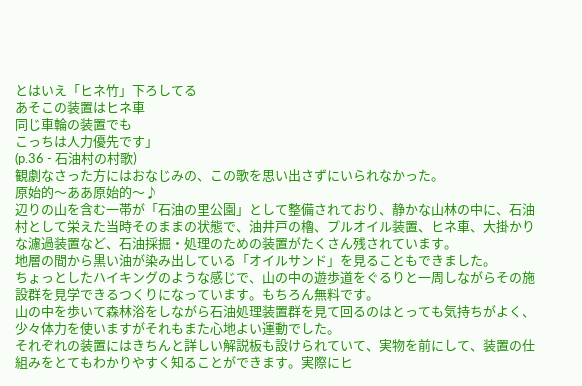とはいえ「ヒネ竹」下ろしてる
あそこの装置はヒネ車
同じ車輪の装置でも
こっちは人力優先です」
(p.36 - 石油村の村歌)
観劇なさった方にはおなじみの、この歌を思い出さずにいられなかった。
原始的〜ああ原始的〜♪
辺りの山を含む一帯が「石油の里公園」として整備されており、静かな山林の中に、石油村として栄えた当時そのままの状態で、油井戸の櫓、プルオイル装置、ヒネ車、大掛かりな濾過装置など、石油採掘・処理のための装置がたくさん残されています。
地層の間から黒い油が染み出している「オイルサンド」を見ることもできました。
ちょっとしたハイキングのような感じで、山の中の遊歩道をぐるりと一周しながらその施設群を見学できるつくりになっています。もちろん無料です。
山の中を歩いて森林浴をしながら石油処理装置群を見て回るのはとっても気持ちがよく、少々体力を使いますがそれもまた心地よい運動でした。
それぞれの装置にはきちんと詳しい解説板も設けられていて、実物を前にして、装置の仕組みをとてもわかりやすく知ることができます。実際にヒ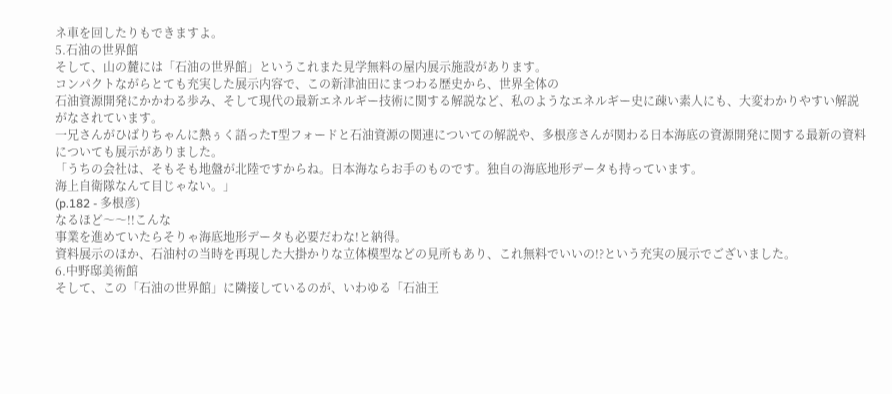ネ車を回したりもできますよ。
5.石油の世界館
そして、山の麓には「石油の世界館」というこれまた見学無料の屋内展示施設があります。
コンパクトながらとても充実した展示内容で、この新津油田にまつわる歴史から、世界全体の
石油資源開発にかかわる歩み、そして現代の最新エネルギー技術に関する解説など、私のようなエネルギー史に疎い素人にも、大変わかりやすい解説がなされています。
一兄さんがひばりちゃんに熱ぅく語ったT型フォードと石油資源の関連についての解説や、多根彦さんが関わる日本海底の資源開発に関する最新の資料についても展示がありました。
「うちの会社は、そもそも地盤が北陸ですからね。日本海ならお手のものです。独自の海底地形データも持っています。
海上自衛隊なんて目じゃない。」
(p.182 - 多根彦)
なるほど〜〜!!こんな
事業を進めていたらそりゃ海底地形データも必要だわな!と納得。
資料展示のほか、石油村の当時を再現した大掛かりな立体模型などの見所もあり、これ無料でいいの!?という充実の展示でございました。
6.中野邸美術館
そして、この「石油の世界館」に隣接しているのが、いわゆる「石油王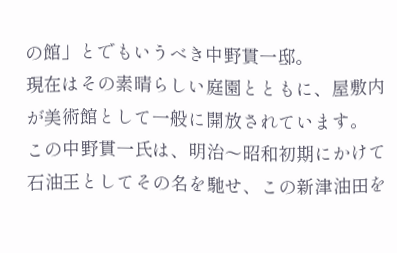の館」とでもいうべき中野貫一邸。
現在はその素晴らしい庭園とともに、屋敷内が美術館として一般に開放されています。
この中野貫一氏は、明治〜昭和初期にかけて石油王としてその名を馳せ、この新津油田を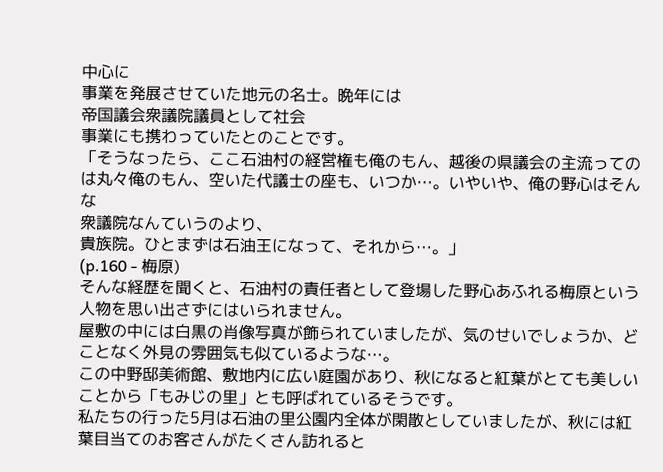中心に
事業を発展させていた地元の名士。晩年には
帝国議会衆議院議員として社会
事業にも携わっていたとのことです。
「そうなったら、ここ石油村の経営権も俺のもん、越後の県議会の主流ってのは丸々俺のもん、空いた代議士の座も、いつか…。いやいや、俺の野心はそんな
衆議院なんていうのより、
貴族院。ひとまずは石油王になって、それから…。」
(p.160 - 梅原)
そんな経歴を聞くと、石油村の責任者として登場した野心あふれる梅原という人物を思い出さずにはいられません。
屋敷の中には白黒の肖像写真が飾られていましたが、気のせいでしょうか、どことなく外見の雰囲気も似ているような…。
この中野邸美術館、敷地内に広い庭園があり、秋になると紅葉がとても美しいことから「もみじの里」とも呼ばれているそうです。
私たちの行った5月は石油の里公園内全体が閑散としていましたが、秋には紅葉目当てのお客さんがたくさん訪れると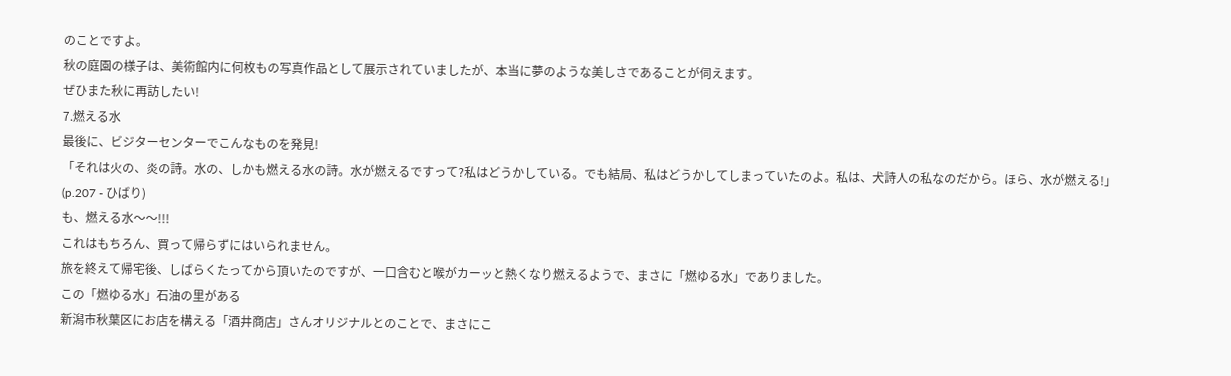のことですよ。
秋の庭園の様子は、美術館内に何枚もの写真作品として展示されていましたが、本当に夢のような美しさであることが伺えます。
ぜひまた秋に再訪したい!
7.燃える水
最後に、ビジターセンターでこんなものを発見!
「それは火の、炎の詩。水の、しかも燃える水の詩。水が燃えるですって?私はどうかしている。でも結局、私はどうかしてしまっていたのよ。私は、犬詩人の私なのだから。ほら、水が燃える!」
(p.207 - ひばり)
も、燃える水〜〜!!!
これはもちろん、買って帰らずにはいられません。
旅を終えて帰宅後、しばらくたってから頂いたのですが、一口含むと喉がカーッと熱くなり燃えるようで、まさに「燃ゆる水」でありました。
この「燃ゆる水」石油の里がある
新潟市秋葉区にお店を構える「酒井商店」さんオリジナルとのことで、まさにこ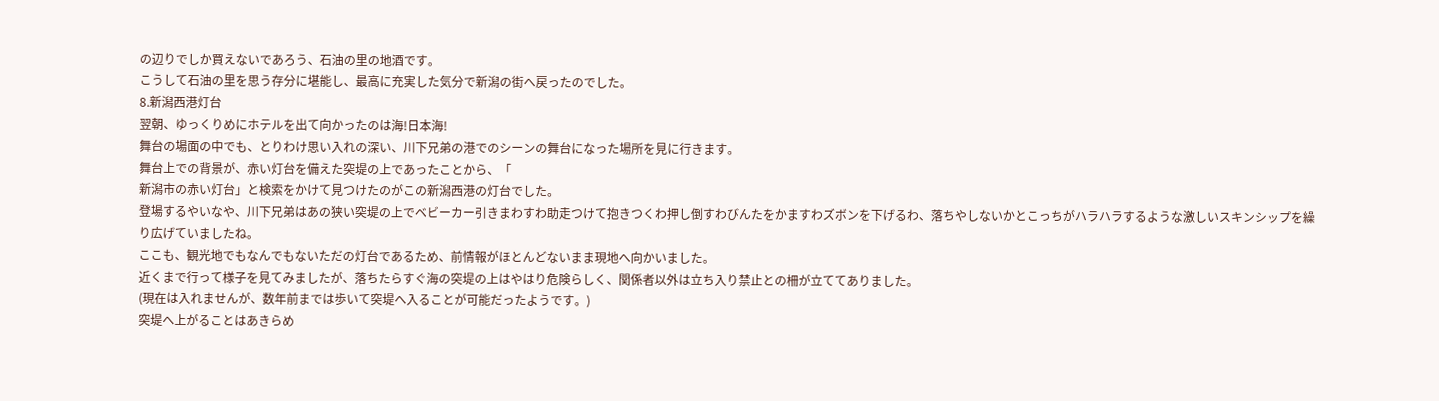の辺りでしか買えないであろう、石油の里の地酒です。
こうして石油の里を思う存分に堪能し、最高に充実した気分で新潟の街へ戻ったのでした。
8.新潟西港灯台
翌朝、ゆっくりめにホテルを出て向かったのは海!日本海!
舞台の場面の中でも、とりわけ思い入れの深い、川下兄弟の港でのシーンの舞台になった場所を見に行きます。
舞台上での背景が、赤い灯台を備えた突堤の上であったことから、「
新潟市の赤い灯台」と検索をかけて見つけたのがこの新潟西港の灯台でした。
登場するやいなや、川下兄弟はあの狭い突堤の上でベビーカー引きまわすわ助走つけて抱きつくわ押し倒すわびんたをかますわズボンを下げるわ、落ちやしないかとこっちがハラハラするような激しいスキンシップを繰り広げていましたね。
ここも、観光地でもなんでもないただの灯台であるため、前情報がほとんどないまま現地へ向かいました。
近くまで行って様子を見てみましたが、落ちたらすぐ海の突堤の上はやはり危険らしく、関係者以外は立ち入り禁止との柵が立ててありました。
(現在は入れませんが、数年前までは歩いて突堤へ入ることが可能だったようです。)
突堤へ上がることはあきらめ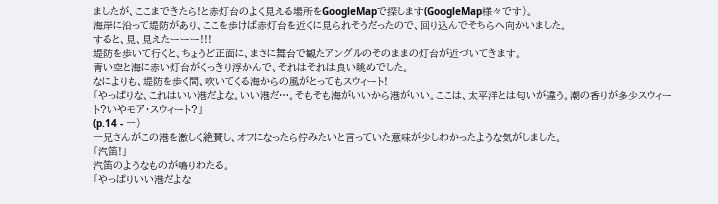ましたが、ここまできたら!と赤灯台のよく見える場所をGoogleMapで探します(GoogleMap様々です)。
海岸に沿って堤防があり、ここを歩けば赤灯台を近くに見られそうだったので、回り込んでそちらへ向かいました。
すると、見、見えたーーー!!!
堤防を歩いて行くと、ちょうど正面に、まさに舞台で観たアングルのそのままの灯台が近づいてきます。
青い空と海に赤い灯台がくっきり浮かんで、それはそれは良い眺めでした。
なによりも、堤防を歩く間、吹いてくる海からの風がとってもスウィート!
「やっぱりな、これはいい港だよな。いい港だ…。そもそも海がいいから港がいい。ここは、太平洋とは匂いが違う。潮の香りが多少スウィート?いやモア・スウィート?」
(p.14 - 一)
一兄さんがこの港を激しく絶賛し、オフになったら佇みたいと言っていた意味が少しわかったような気がしました。
「汽笛!」
汽笛のようなものが鳴りわたる。
「やっぱりいい港だよな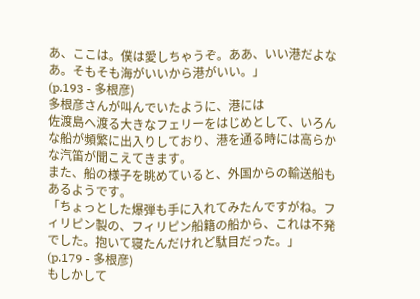あ、ここは。僕は愛しちゃうぞ。ああ、いい港だよなあ。そもそも海がいいから港がいい。」
(p.193 - 多根彦)
多根彦さんが叫んでいたように、港には
佐渡島へ渡る大きなフェリーをはじめとして、いろんな船が頻繁に出入りしており、港を通る時には高らかな汽笛が聞こえてきます。
また、船の様子を眺めていると、外国からの輸送船もあるようです。
「ちょっとした爆弾も手に入れてみたんですがね。フィリピン製の、フィリピン船籍の船から、これは不発でした。抱いて寝たんだけれど駄目だった。」
(p.179 - 多根彦)
もしかして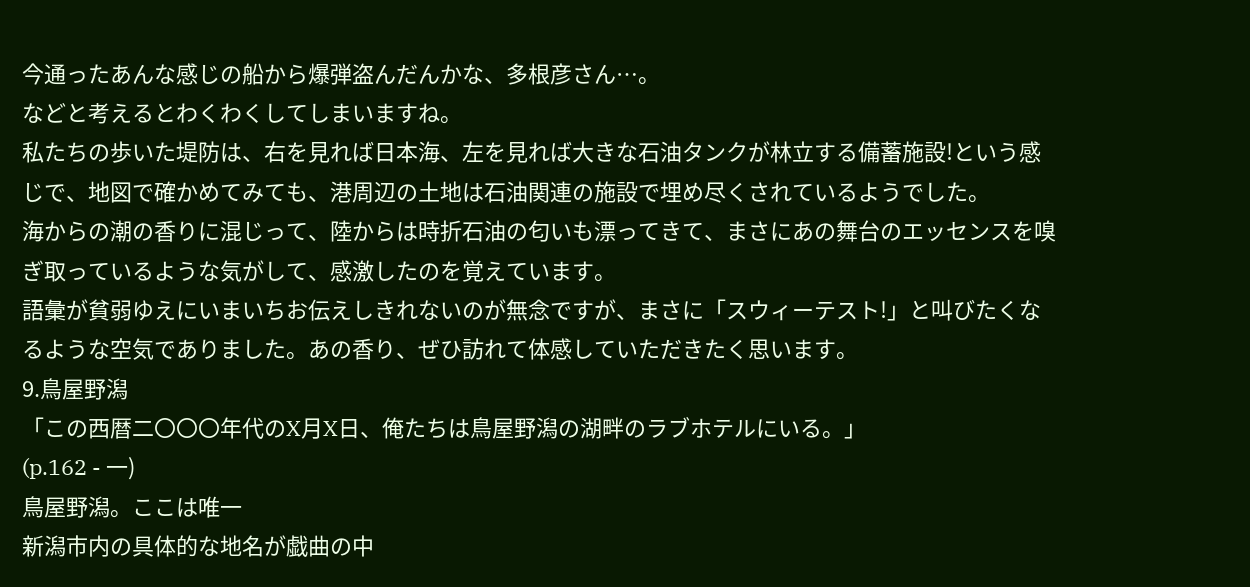今通ったあんな感じの船から爆弾盗んだんかな、多根彦さん…。
などと考えるとわくわくしてしまいますね。
私たちの歩いた堤防は、右を見れば日本海、左を見れば大きな石油タンクが林立する備蓄施設!という感じで、地図で確かめてみても、港周辺の土地は石油関連の施設で埋め尽くされているようでした。
海からの潮の香りに混じって、陸からは時折石油の匂いも漂ってきて、まさにあの舞台のエッセンスを嗅ぎ取っているような気がして、感激したのを覚えています。
語彙が貧弱ゆえにいまいちお伝えしきれないのが無念ですが、まさに「スウィーテスト!」と叫びたくなるような空気でありました。あの香り、ぜひ訪れて体感していただきたく思います。
9.鳥屋野潟
「この西暦二〇〇〇年代のX月X日、俺たちは鳥屋野潟の湖畔のラブホテルにいる。」
(p.162 - 一)
鳥屋野潟。ここは唯一
新潟市内の具体的な地名が戯曲の中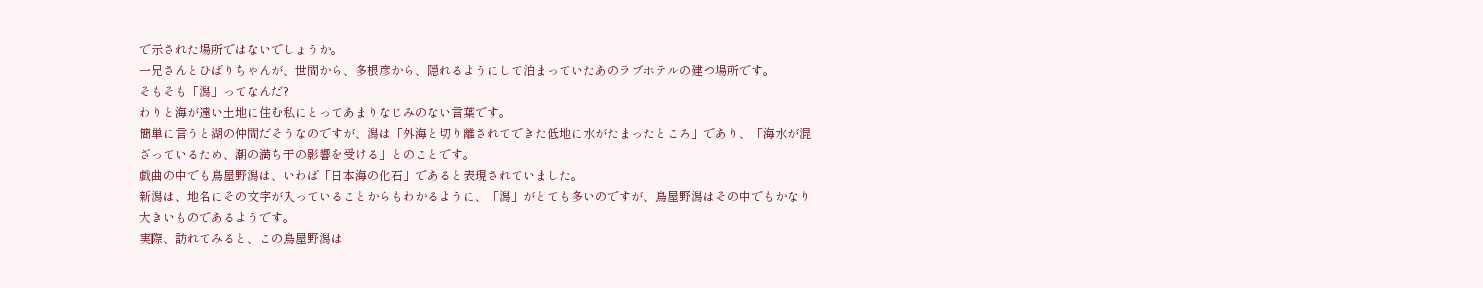で示された場所ではないでしょうか。
一兄さんとひばりちゃんが、世間から、多根彦から、隠れるようにして泊まっていたあのラブホテルの建つ場所です。
そもそも「潟」ってなんだ?
わりと海が遠い土地に住む私にとってあまりなじみのない言葉です。
簡単に言うと湖の仲間だそうなのですが、潟は「外海と切り離されてできた低地に水がたまったところ」であり、「海水が混ざっているため、潮の満ち干の影響を受ける」とのことです。
戯曲の中でも鳥屋野潟は、いわば「日本海の化石」であると表現されていました。
新潟は、地名にその文字が入っていることからもわかるように、「潟」がとても多いのですが、鳥屋野潟はその中でもかなり大きいものであるようです。
実際、訪れてみると、この鳥屋野潟は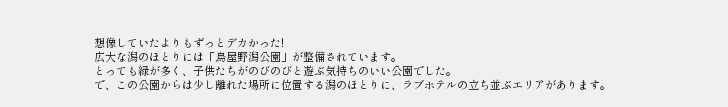想像していたよりもずっとデカかった!
広大な潟のほとりには「鳥屋野潟公園」が整備されています。
とっても緑が多く、子供たちがのびのびと遊ぶ気持ちのいい公園でした。
で、この公園からは少し離れた場所に位置する潟のほとりに、ラブホテルの立ち並ぶエリアがあります。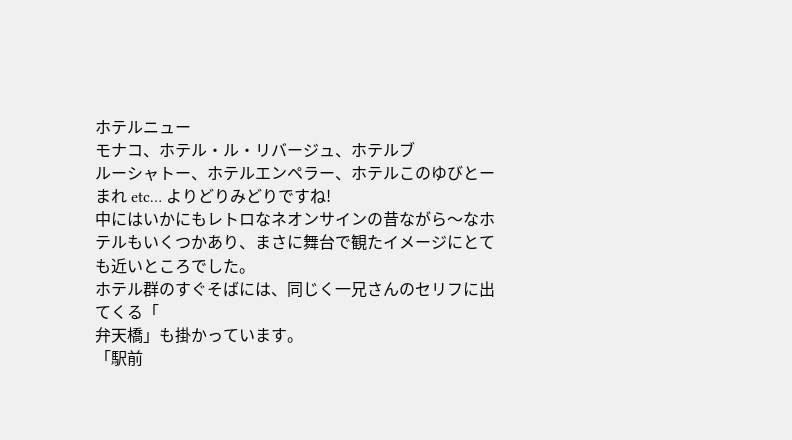ホテルニュー
モナコ、ホテル・ル・リバージュ、ホテルブ
ルーシャトー、ホテルエンペラー、ホテルこのゆびとーまれ etc… よりどりみどりですね!
中にはいかにもレトロなネオンサインの昔ながら〜なホテルもいくつかあり、まさに舞台で観たイメージにとても近いところでした。
ホテル群のすぐそばには、同じく一兄さんのセリフに出てくる「
弁天橋」も掛かっています。
「駅前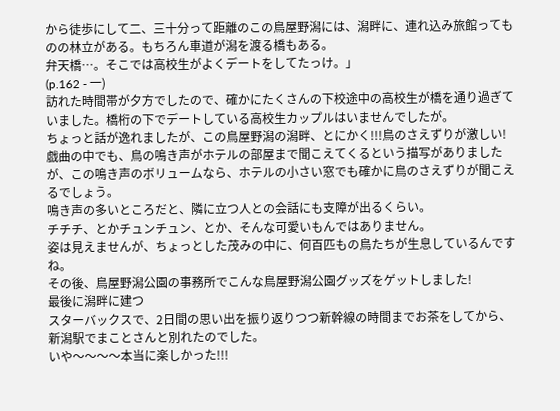から徒歩にして二、三十分って距離のこの鳥屋野潟には、潟畔に、連れ込み旅館ってものの林立がある。もちろん車道が潟を渡る橋もある。
弁天橋…。そこでは高校生がよくデートをしてたっけ。」
(p.162 - 一)
訪れた時間帯が夕方でしたので、確かにたくさんの下校途中の高校生が橋を通り過ぎていました。橋桁の下でデートしている高校生カップルはいませんでしたが。
ちょっと話が逸れましたが、この鳥屋野潟の潟畔、とにかく!!!鳥のさえずりが激しい!
戯曲の中でも、鳥の鳴き声がホテルの部屋まで聞こえてくるという描写がありましたが、この鳴き声のボリュームなら、ホテルの小さい窓でも確かに鳥のさえずりが聞こえるでしょう。
鳴き声の多いところだと、隣に立つ人との会話にも支障が出るくらい。
チチチ、とかチュンチュン、とか、そんな可愛いもんではありません。
姿は見えませんが、ちょっとした茂みの中に、何百匹もの鳥たちが生息しているんですね。
その後、鳥屋野潟公園の事務所でこんな鳥屋野潟公園グッズをゲットしました!
最後に潟畔に建つ
スターバックスで、2日間の思い出を振り返りつつ新幹線の時間までお茶をしてから、
新潟駅でまことさんと別れたのでした。
いや〜〜〜〜本当に楽しかった!!!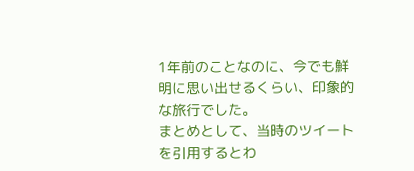1年前のことなのに、今でも鮮明に思い出せるくらい、印象的な旅行でした。
まとめとして、当時のツイートを引用するとわ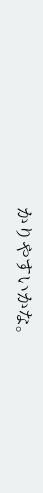かりやすいかな。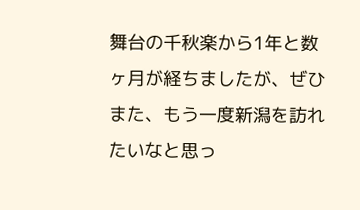舞台の千秋楽から1年と数ヶ月が経ちましたが、ぜひまた、もう一度新潟を訪れたいなと思っ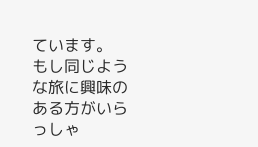ています。
もし同じような旅に興味のある方がいらっしゃ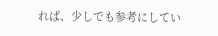れば、少しでも参考にしてい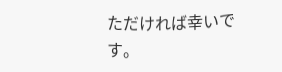ただければ幸いです。